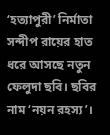‘হত্যাপুরী’ নির্মাতা সন্দীপ রায়ের হাত ধরে আসছে নতুন ফেলুদা ছবি। ছবির নাম ‘নয়ন রহস্য’।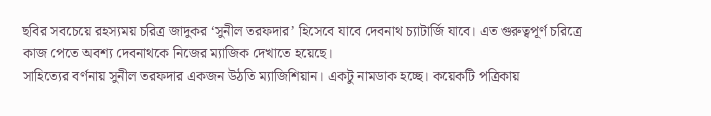ছবির সবচেয়ে রহস্যময় চরিত্র জাদুকর ‘সুনীল তরফদার’ হিসেবে যাবে দেবনাথ চ্যাটার্জি যাবে। এত গুরুত্বপূর্ণ চরিত্রে কাজ পেতে অবশ্য দেবনাথকে নিজের ম্যাজিক দেখাতে হয়েছে।
সাহিত্যের বর্ণনায় সুনীল তরফদার একজন উঠতি ম্যাজিশিয়ান। একটু নামডাক হচ্ছে। কয়েকটি পত্রিকায়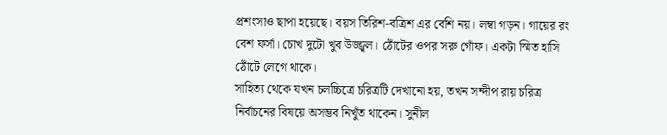প্রশংসাও ছাপা হয়েছে। বয়স তিরিশ-বত্রিশ এর বেশি নয়। লম্বা গড়ন। গায়ের রং বেশ ফর্সা। চোখ দুটো খুব উজ্জ্বল। ঠোঁটের ওপর সরু গোঁফ। একটা স্মিত হাসি ঠোঁটে লেগে থাকে।
সাহিত্য থেকে যখন চলচ্চিত্রে চরিত্রটি দেখানো হয়, তখন সন্দীপ রায় চরিত্র নির্বাচনের বিষয়ে অসম্ভব নিখুঁত থাকেন। সুনীল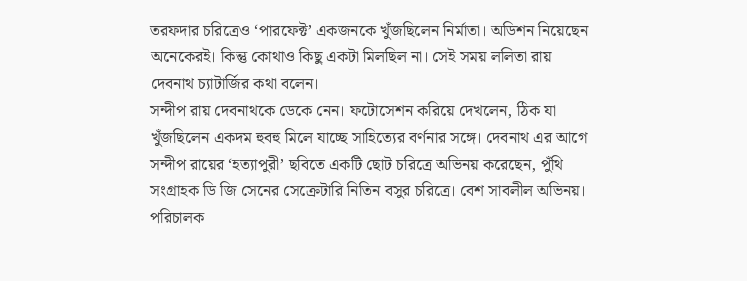তরফদার চরিত্রেও ‘পারফেক্ট’ একজনকে খুঁজছিলেন নির্মাতা। অডিশন নিয়েছেন অনেকেরই। কিন্তু কোথাও কিছু একটা মিলছিল না। সেই সময় ললিতা রায় দেবনাথ চ্যাটার্জির কথা বলেন।
সন্দীপ রায় দেবনাথকে ডেকে নেন। ফটোসেশন করিয়ে দেখলেন, ঠিক যা খুঁজছিলেন একদম হুবহু মিলে যাচ্ছে সাহিত্যের বর্ণনার সঙ্গে। দেবনাথ এর আগে সন্দীপ রায়ের ‘হত্যাপুরী’ ছবিতে একটি ছোট চরিত্রে অভিনয় করেছেন, পুঁথি সংগ্রাহক ডি জি সেনের সেক্রেটারি নিতিন বসুর চরিত্রে। বেশ সাবলীল অভিনয়। পরিচালক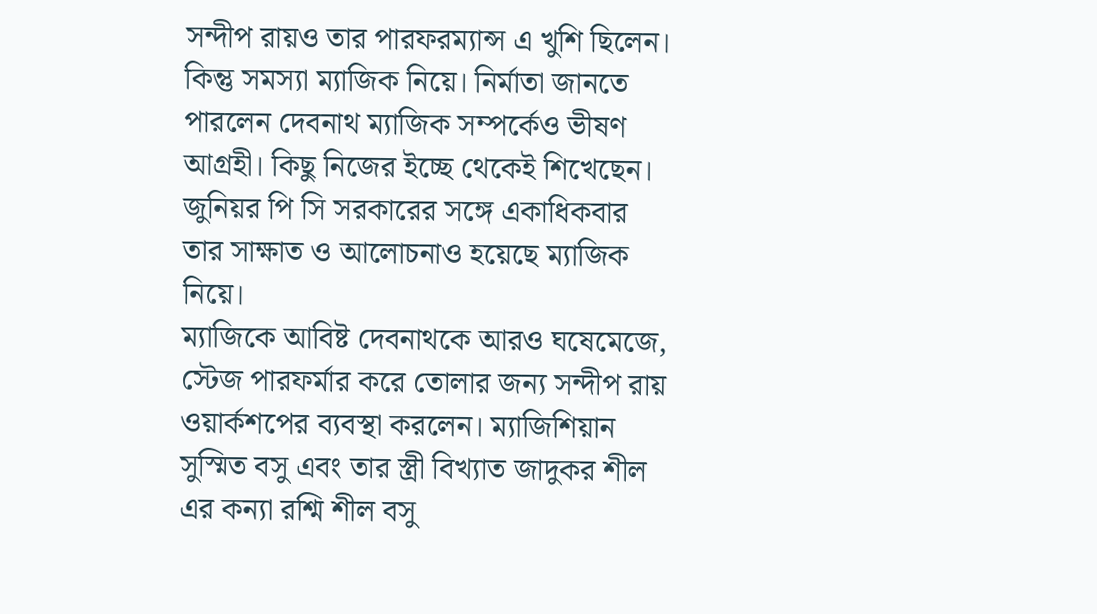সন্দীপ রায়ও তার পারফরম্যান্স এ খুশি ছিলেন। কিন্তু সমস্যা ম্যাজিক নিয়ে। নির্মাতা জানতে পারলেন দেবনাথ ম্যাজিক সম্পর্কেও ভীষণ আগ্রহী। কিছু নিজের ইচ্ছে থেকেই শিখেছেন। জুনিয়র পি সি সরকারের সঙ্গে একাধিকবার তার সাক্ষাত ও আলোচনাও হয়েছে ম্যাজিক নিয়ে।
ম্যাজিকে আবিষ্ট দেবনাথকে আরও ঘষেমেজে, স্টেজ পারফর্মার করে তোলার জন্য সন্দীপ রায় ওয়ার্কশপের ব্যবস্থা করলেন। ম্যাজিশিয়ান সুস্মিত বসু এবং তার স্ত্রী বিখ্যাত জাদুকর শীল এর কন্যা রশ্মি শীল বসু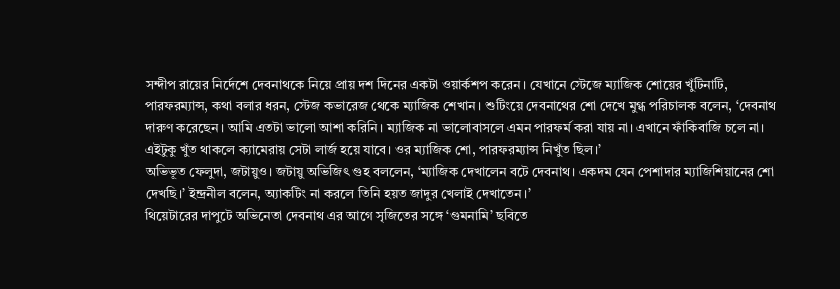সন্দীপ রায়ের নির্দেশে দেবনাথকে নিয়ে প্রায় দশ দিনের একটা ওয়ার্কশপ করেন। যেখানে স্টেজে ম্যাজিক শোয়ের খুঁটিনাটি, পারফরম্যান্স, কথা বলার ধরন, স্টেজ কভারেজ থেকে ম্যাজিক শেখান। শুটিংয়ে দেবনাথের শো দেখে মুগ্ধ পরিচালক বলেন, ‘দেবনাথ দারুণ করেছেন। আমি এতটা ভালো আশা করিনি। ম্যাজিক না ভালোবাসলে এমন পারফর্ম করা যায় না। এখানে ফাঁকিবাজি চলে না। এইটুকু খুঁত থাকলে ক্যামেরায় সেটা লার্জ হয়ে যাবে। ওর ম্যাজিক শো, পারফরম্যান্স নিখুঁত ছিল।’
অভিভূত ফেলুদা, জটায়ুও। জটায়ু অভিজিৎ গুহ বললেন, ‘ম্যাজিক দেখালেন বটে দেবনাথ। একদম যেন পেশাদার ম্যাজিশিয়ানের শো দেখছি।’ ইন্দ্রনীল বলেন, অ্যাকটিং না করলে তিনি হয়ত জাদুর খেলাই দেখাতেন।’
থিয়েটারের দাপুটে অভিনেতা দেবনাথ এর আগে সৃজিতের সঙ্গে ‘গুমনামি’ ছবিতে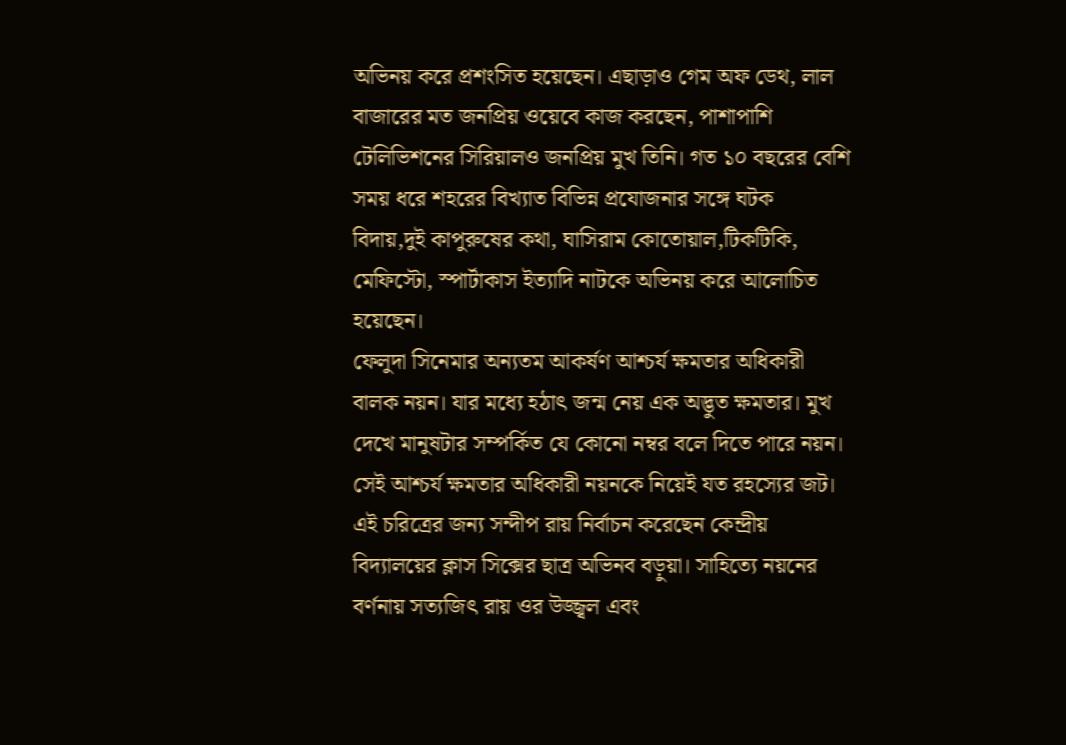অভিনয় করে প্রশংসিত হয়েছেন। এছাড়াও গেম অফ ডেথ, লাল বাজারের মত জনপ্রিয় ওয়েবে কাজ করছেন, পাশাপাশি টেলিভিশনের সিরিয়ালও জনপ্রিয় মুখ তিনি। গত ১০ বছরের বেশি সময় ধরে শহরের বিখ্যাত বিভিন্ন প্রযোজনার সঙ্গে ঘটক বিদায়,দুই কাপুরুষের কথা, ঘাসিরাম কোতোয়াল,টিকটিকি, মেফিস্টো, স্পার্টাকাস ইত্যাদি নাটকে অভিনয় করে আলোচিত হয়েছেন।
ফেলুদা সিনেমার অন্যতম আকর্ষণ আশ্চর্য ক্ষমতার অধিকারী বালক নয়ন। যার মধ্যে হঠাৎ জন্ম নেয় এক অদ্ভুত ক্ষমতার। মুখ দেখে মানুষটার সম্পর্কিত যে কোনো নম্বর বলে দিতে পারে নয়ন। সেই আশ্চর্য ক্ষমতার অধিকারী নয়নকে নিয়েই যত রহস্যের জট। এই চরিত্রের জন্য সন্দীপ রায় নির্বাচন করেছেন কেন্দ্রীয় বিদ্যালয়ের ক্লাস সিক্সের ছাত্র অভিনব বড়ুয়া। সাহিত্যে নয়নের বর্ণনায় সত্যজিৎ রায় ওর উজ্জ্বল এবং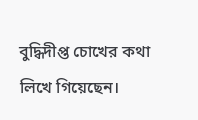বুদ্ধিদীপ্ত চোখের কথা লিখে গিয়েছেন।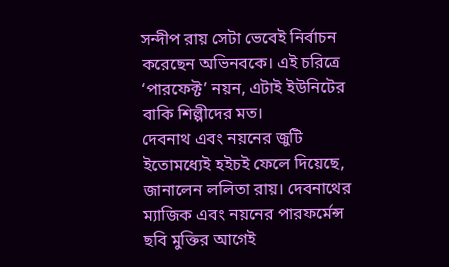সন্দীপ রায় সেটা ভেবেই নির্বাচন করেছেন অভিনবকে। এই চরিত্রে ‘পারফেক্ট’ নয়ন, এটাই ইউনিটের বাকি শিল্পীদের মত।
দেবনাথ এবং নয়নের জুটি ইতোমধ্যেই হইচই ফেলে দিয়েছে, জানালেন ললিতা রায়। দেবনাথের ম্যাজিক এবং নয়নের পারফর্মেন্স ছবি মুক্তির আগেই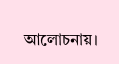আলোচনায়।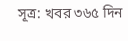সূত্র: খবর ৩৬৫ দিন